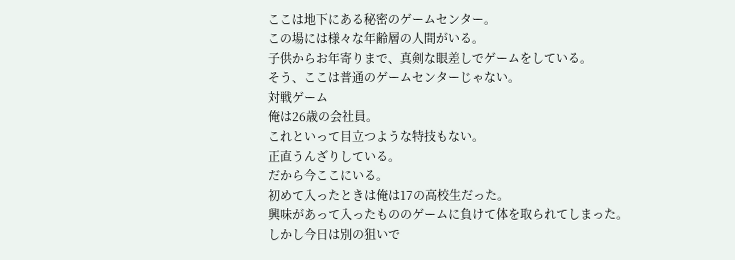ここは地下にある秘密のゲームセンター。
この場には様々な年齢層の人間がいる。
子供からお年寄りまで、真剣な眼差しでゲームをしている。
そう、ここは普通のゲームセンターじゃない。
対戦ゲーム
俺は26歳の会社員。
これといって目立つような特技もない。
正直うんざりしている。
だから今ここにいる。
初めて入ったときは俺は17の高校生だった。
興味があって入ったもののゲームに負けて体を取られてしまった。
しかし今日は別の狙いで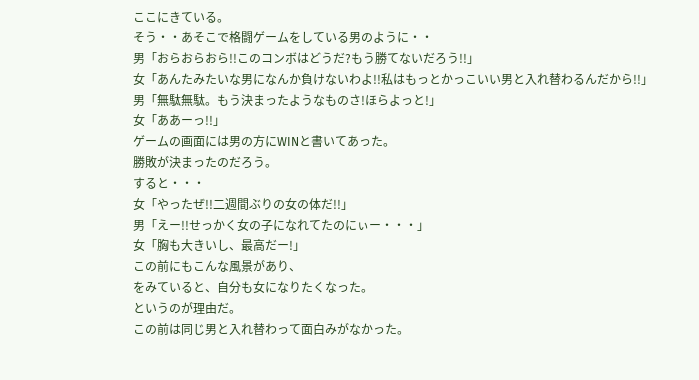ここにきている。
そう・・あそこで格闘ゲームをしている男のように・・
男「おらおらおら!!このコンボはどうだ?もう勝てないだろう!!」
女「あんたみたいな男になんか負けないわよ!!私はもっとかっこいい男と入れ替わるんだから!!」
男「無駄無駄。もう決まったようなものさ!ほらよっと!」
女「ああーっ!!」
ゲームの画面には男の方にWINと書いてあった。
勝敗が決まったのだろう。
すると・・・
女「やったぜ!!二週間ぶりの女の体だ!!」
男「えー!!せっかく女の子になれてたのにぃー・・・」
女「胸も大きいし、最高だー!」
この前にもこんな風景があり、
をみていると、自分も女になりたくなった。
というのが理由だ。
この前は同じ男と入れ替わって面白みがなかった。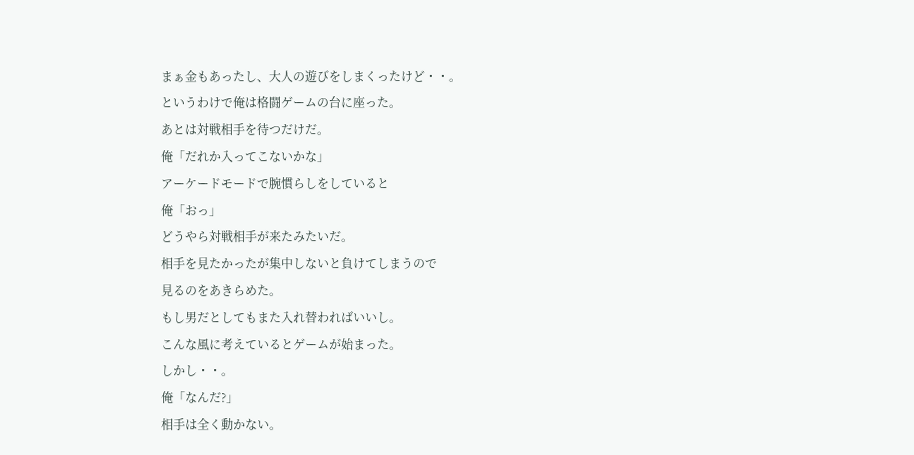まぁ金もあったし、大人の遊びをしまくったけど・・。
というわけで俺は格闘ゲームの台に座った。
あとは対戦相手を待つだけだ。
俺「だれか入ってこないかな」
アーケードモードで腕慣らしをしていると
俺「おっ」
どうやら対戦相手が来たみたいだ。
相手を見たかったが集中しないと負けてしまうので
見るのをあきらめた。
もし男だとしてもまた入れ替わればいいし。
こんな風に考えているとゲームが始まった。
しかし・・。
俺「なんだ?」
相手は全く動かない。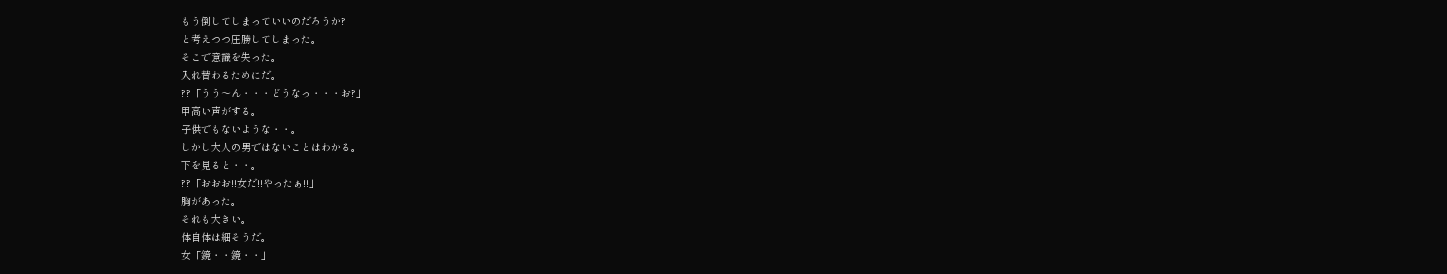もう倒してしまっていいのだろうか?
と考えつつ圧勝してしまった。
そこで意識を失った。
入れ替わるためにだ。
??「うう〜ん・・・どうなっ・・・お?」
甲高い声がする。
子供でもないような・・。
しかし大人の男ではないことはわかる。
下を見ると・・。
??「おおお!!女だ!!やったぁ!!」
胸があった。
それも大きい。
体自体は細そうだ。
女「鏡・・鏡・・」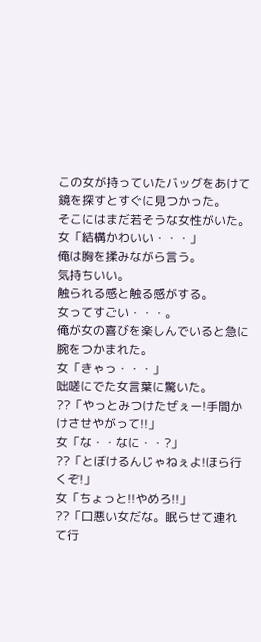この女が持っていたバッグをあけて鏡を探すとすぐに見つかった。
そこにはまだ若そうな女性がいた。
女「結構かわいい・・・」
俺は胸を揉みながら言う。
気持ちいい。
触られる感と触る感がする。
女ってすごい・・・。
俺が女の喜びを楽しんでいると急に腕をつかまれた。
女「きゃっ・・・」
咄嗟にでた女言葉に驚いた。
??「やっとみつけたぜぇー!手間かけさせやがって!!」
女「な・・なに・・?」
??「とぼけるんじゃねぇよ!ほら行くぞ!」
女「ちょっと!!やめろ!!」
??「口悪い女だな。眠らせて連れて行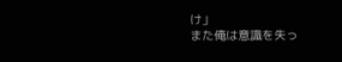け」
また俺は意識を失っ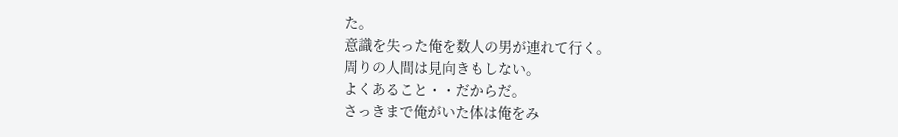た。
意識を失った俺を数人の男が連れて行く。
周りの人間は見向きもしない。
よくあること・・だからだ。
さっきまで俺がいた体は俺をみ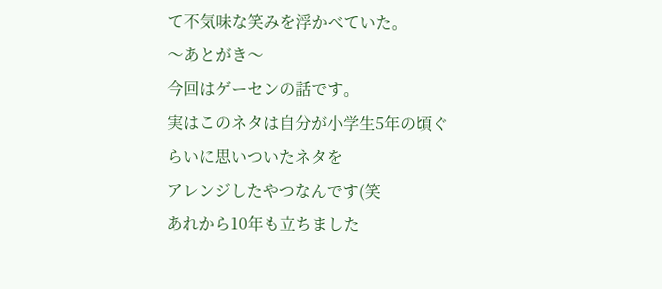て不気味な笑みを浮かべていた。
〜あとがき〜
今回はゲーセンの話です。
実はこのネタは自分が小学生5年の頃ぐらいに思いついたネタを
アレンジしたやつなんです(笑
あれから10年も立ちました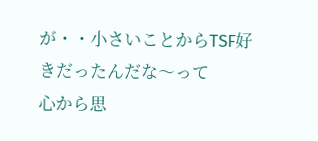が・・小さいことからTSF好きだったんだな〜って
心から思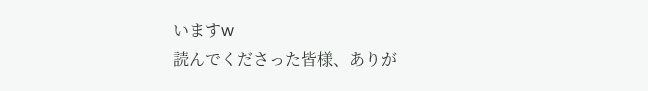いますw
読んでくださった皆様、ありが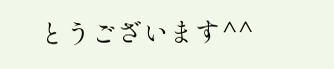とうございます^^